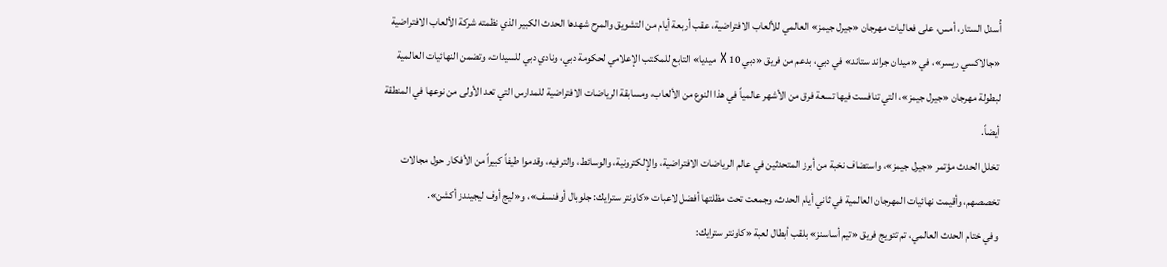أُسدل الستار، أمس، على فعاليات مهرجان «جيرل جيمز» العالمي للألعاب الافتراضية، عقب أربعة أيام من التشويق والمرح شهدها الحدث الكبير الذي نظمته شركة الألعاب الافتراضية «جالاكسي ريسر»، في «ميدان جراند ستاند» في دبي، بدعم من فريق «دبي 10 X ميديا» التابع للمكتب الإعلامي لحكومة دبي، ونادي دبي للسيدات، وتضمن النهائيات العالمية لبطولة مهرجان «جيرل جيمز»، التي تنافست فيها تسعة فرق من الأشهر عالمياً في هذا النوع من الألعاب، ومسابقة الرياضات الافتراضية للمدارس التي تعد الأولى من نوعها في المنطقة أيضاً.
تخلل الحدث مؤتمر «جيرل جيمز»، واستضاف نخبة من أبرز المتحدثين في عالم الرياضات الافتراضية، والإلكترونية، والوسائط، والترفيه، وقدموا طيفاً كبيراً من الأفكار حول مجالات تخصصهم، وأقيمت نهائيات المهرجان العالمية في ثاني أيام الحدث، وجمعت تحت مظلتها أفضل لاعبات «كاونتر سترايك: جلوبال أوفنسف»، و«ليج أوف ليجيندز أكشن».
وفي ختام الحدث العالمي، تم تتويج فريق «تيم أساسنز» بلقب أبطال لعبة «كاونتر سترايك: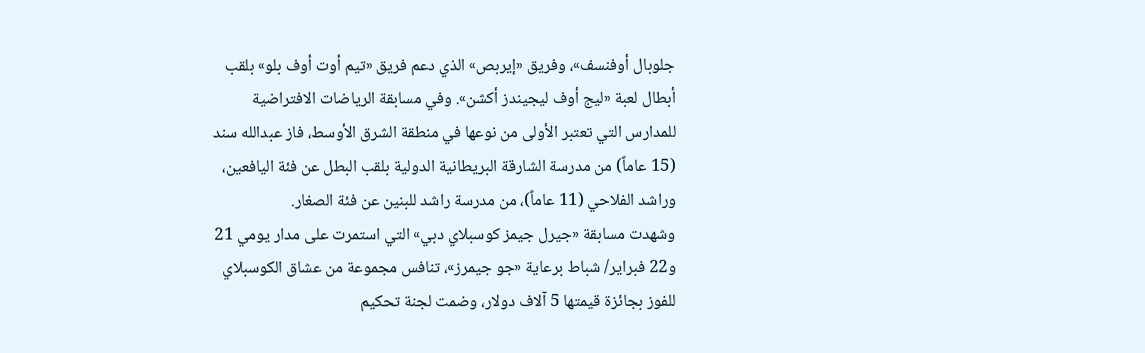جلوبال أوفنسف»، وفريق «إيربص» الذي دعم فريق «تيم أوت أوف بلو» بلقب أبطال لعبة «ليج أوف ليجيندز أكشن». وفي مسابقة الرياضات الافتراضية للمدارس التي تعتبر الأولى من نوعها في منطقة الشرق الأوسط، فاز عبدالله سند (15 عاماً) من مدرسة الشارقة البريطانية الدولية بلقب البطل عن فئة اليافعين، وراشد الفلاحي (11 عاماً)، من مدرسة راشد للبنين عن فئة الصغار.
وشهدت مسابقة «جيرل جيمز كوسبلاي دبي» التي استمرت على مدار يومي 21 و22 فبراير/ شباط برعاية «جو جيمرز»، تنافس مجموعة من عشاق الكوسبلاي للفوز بجائزة قيمتها 5 آلاف دولار، وضمت لجنة تحكيم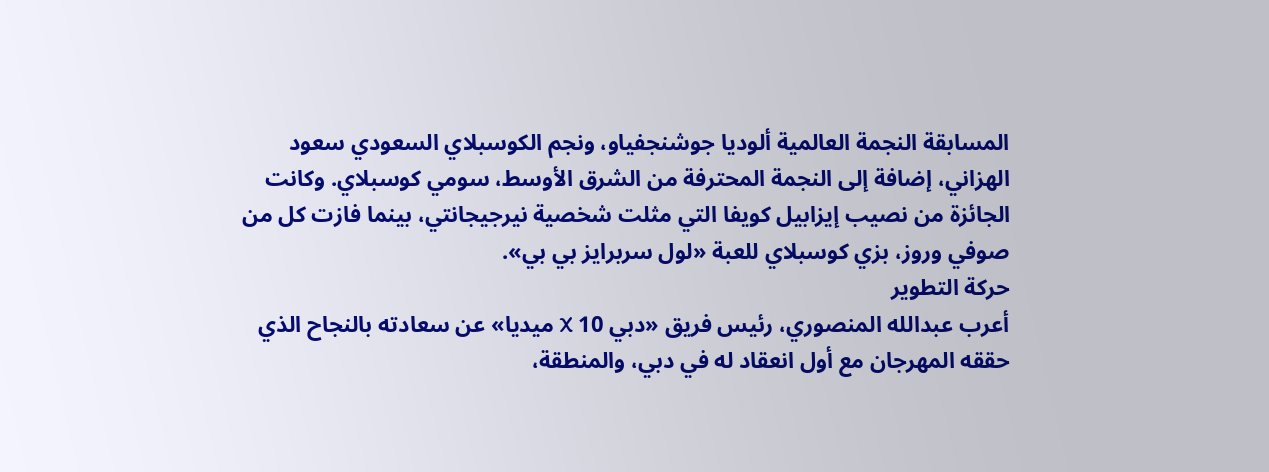المسابقة النجمة العالمية ألوديا جوشنجفياو، ونجم الكوسبلاي السعودي سعود الهزاني، إضافة إلى النجمة المحترفة من الشرق الأوسط، سومي كوسبلاي. وكانت الجائزة من نصيب إيزابيل كويفا التي مثلت شخصية نيرجيجانتي، بينما فازت كل من صوفي وروز، بزي كوسبلاي للعبة «لول سربرايز بي بي».
حركة التطوير
أعرب عبدالله المنصوري، رئيس فريق «دبي 10 X ميديا» عن سعادته بالنجاح الذي حققه المهرجان مع أول انعقاد له في دبي، والمنطقة،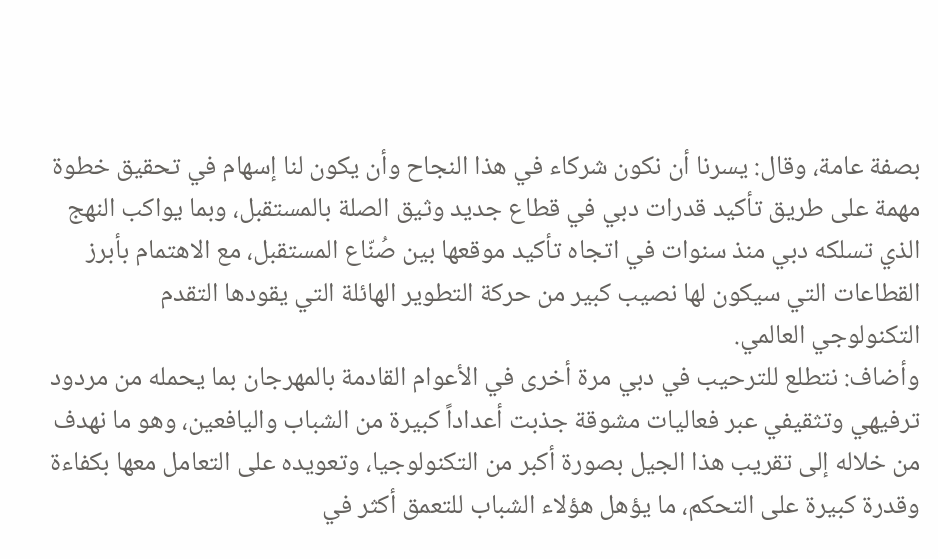بصفة عامة، وقال: يسرنا أن نكون شركاء في هذا النجاح وأن يكون لنا إسهام في تحقيق خطوة مهمة على طريق تأكيد قدرات دبي في قطاع جديد وثيق الصلة بالمستقبل، وبما يواكب النهج الذي تسلكه دبي منذ سنوات في اتجاه تأكيد موقعها بين صُنّاع المستقبل، مع الاهتمام بأبرز القطاعات التي سيكون لها نصيب كبير من حركة التطوير الهائلة التي يقودها التقدم التكنولوجي العالمي.
وأضاف: نتطلع للترحيب في دبي مرة أخرى في الأعوام القادمة بالمهرجان بما يحمله من مردود ترفيهي وتثقيفي عبر فعاليات مشوقة جذبت أعداداً كبيرة من الشباب واليافعين، وهو ما نهدف من خلاله إلى تقريب هذا الجيل بصورة أكبر من التكنولوجيا، وتعويده على التعامل معها بكفاءة وقدرة كبيرة على التحكم، ما يؤهل هؤلاء الشباب للتعمق أكثر في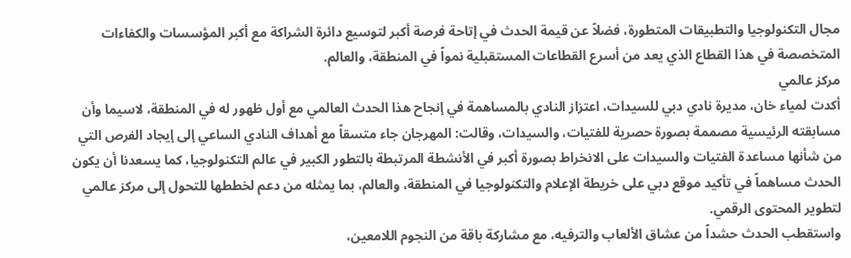مجال التكنولوجيا والتطبيقات المتطورة، فضلاً عن قيمة الحدث في إتاحة فرصة أكبر لتوسيع دائرة الشراكة مع أكبر المؤسسات والكفاءات المتخصصة في هذا القطاع الذي يعد من أسرع القطاعات المستقبلية نمواً في المنطقة، والعالم.
مركز عالمي
أكدت لمياء خان، مديرة نادي دبي للسيدات، اعتزاز النادي بالمساهمة في إنجاح هذا الحدث العالمي مع أول ظهور له في المنطقة، لاسيما وأن مسابقته الرئيسية مصممة بصورة حصرية للفتيات، والسيدات، وقالت: المهرجان جاء متسقاً مع أهداف النادي الساعي إلى إيجاد الفرص التي من شأنها مساعدة الفتيات والسيدات على الانخراط بصورة أكبر في الأنشطة المرتبطة بالتطور الكبير في عالم التكنولوجيا، كما يسعدنا أن يكون الحدث مساهماً في تأكيد موقع دبي على خريطة الإعلام والتكنولوجيا في المنطقة، والعالم، بما يمثله من دعم لخططها للتحول إلى مركز عالمي لتطوير المحتوى الرقمي.
واستقطب الحدث حشداً من عشاق الألعاب والترفيه، مع مشاركة باقة من النجوم اللامعين،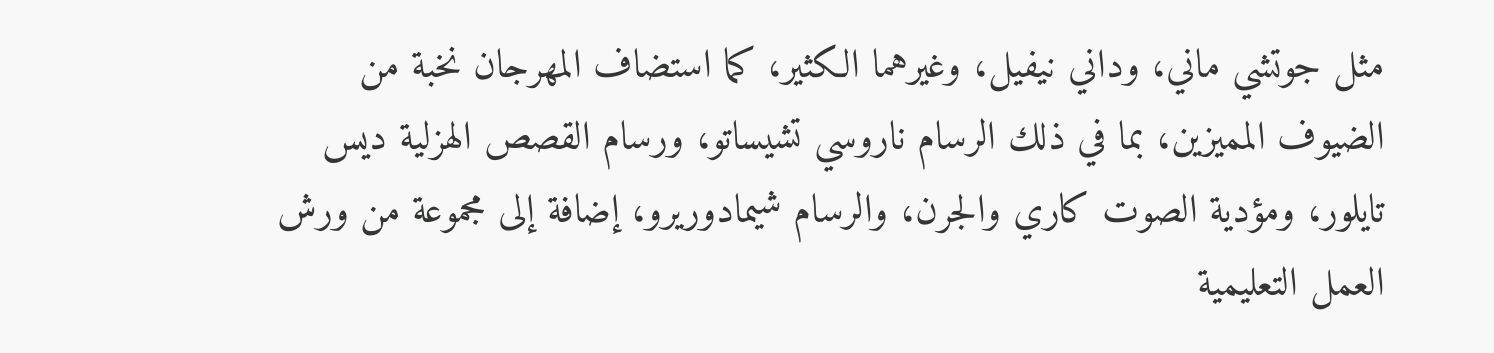مثل جوتشي ماني، وداني نيفيل، وغيرهما الكثير، كما استضاف المهرجان نخبة من الضيوف المميزين، بما في ذلك الرسام ناروسي تشيساتو، ورسام القصص الهزلية ديس تايلور، ومؤدية الصوت كاري والجرن، والرسام شيمادوريرو، إضافة إلى مجموعة من ورش العمل التعليمية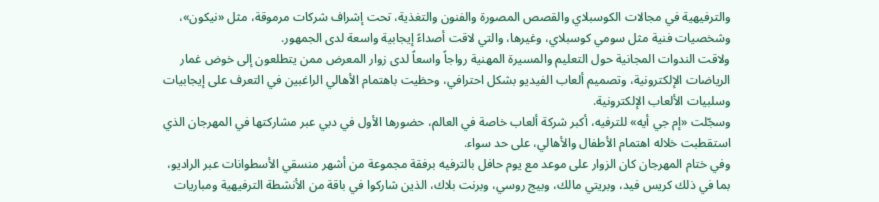والترفيهية في مجالات الكوسبلاي والقصص المصورة والفنون والتغذية، تحت إشراف شركات مرموقة، مثل «نيكون»، وشخصيات فنية مثل سومي كوسبلاي، وغيرها، والتي لاقت أصداءً إيجابية واسعة لدى الجمهور.
ولاقت الندوات المجانية حول التعليم والمسيرة المهنية رواجاً واسعاً لدى زوار المعرض ممن يتطلعون إلى خوض غمار الرياضات الإلكترونية، وتصميم ألعاب الفيديو بشكل احترافي، وحظيت باهتمام الأهالي الراغبين في التعرف على إيجابيات وسلبيات الألعاب الإلكترونية.
وسجّلت «إم جي أيه» للترفيه، أكبر شركة ألعاب خاصة في العالم، حضورها الأول في دبي عبر مشاركتها في المهرجان الذي استقطبت خلاله اهتمام الأطفال والأهالي، على حد سواء.
وفي ختام المهرجان كان الزوار على موعد مع يوم حافل بالترفيه برفقة مجموعة من أشهر منسقي الأسطوانات عبر الراديو، بما في ذلك كريس فيد، وبريتي مالك، وبيج روسي، وبرنت بلاك، الذين شاركوا في باقة من الأنشطة الترفيهية ومباريات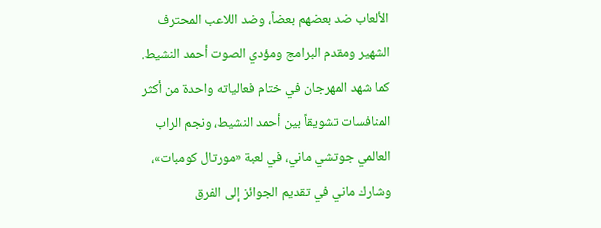الألعاب ضد بعضهم بعضاً، وضد اللاعب المحترف الشهير ومقدم البرامج ومؤدي الصوت أحمد النشيط. كما شهد المهرجان في ختام فعالياته واحدة من أكثر المنافسات تشويقاً بين أحمد النشيط، ونجم الراب العالمي جوتشي ماني، في لعبة «مورتال كومبات»، وشارك ماني في تقديم الجوائز إلى الفرق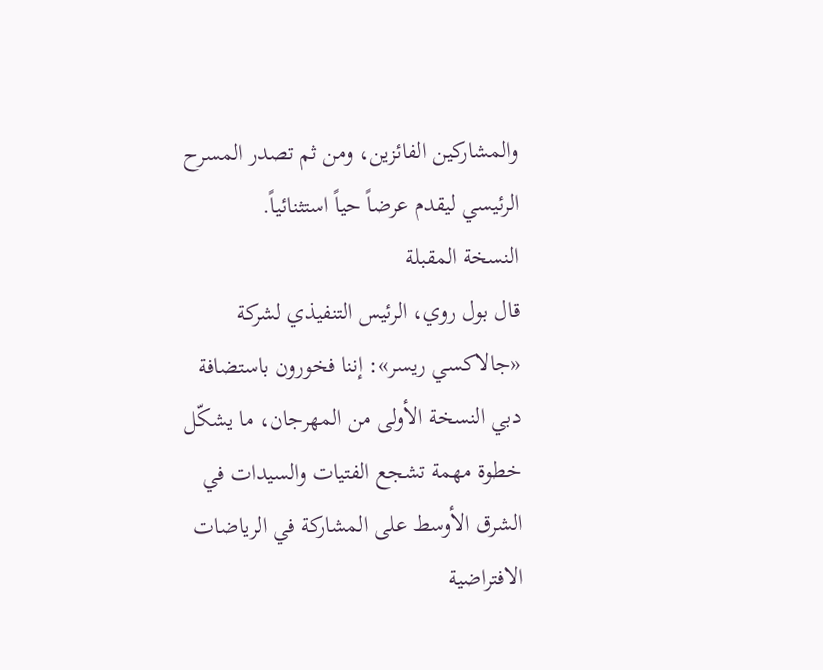والمشاركين الفائزين، ومن ثم تصدر المسرح الرئيسي ليقدم عرضاً حياً استثنائياً.
النسخة المقبلة
قال بول روي، الرئيس التنفيذي لشركة «جالاكسي ريسر»: إننا فخورون باستضافة دبي النسخة الأولى من المهرجان، ما يشكّل خطوة مهمة تشجع الفتيات والسيدات في الشرق الأوسط على المشاركة في الرياضات الافتراضية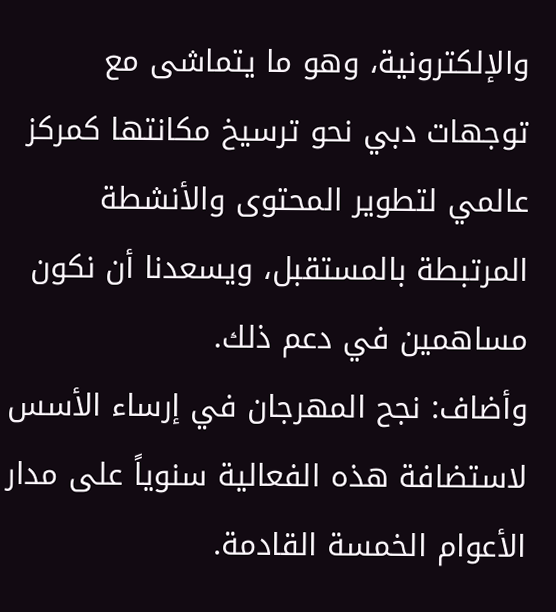والإلكترونية، وهو ما يتماشى مع توجهات دبي نحو ترسيخ مكانتها كمركز عالمي لتطوير المحتوى والأنشطة المرتبطة بالمستقبل، ويسعدنا أن نكون مساهمين في دعم ذلك.
وأضاف: نجح المهرجان في إرساء الأسس لاستضافة هذه الفعالية سنوياً على مدار الأعوام الخمسة القادمة.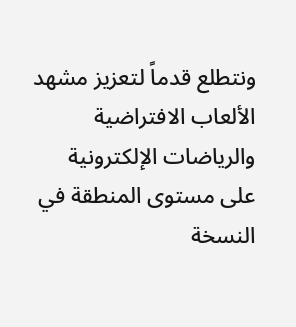ونتطلع قدماً لتعزيز مشهد الألعاب الافتراضية والرياضات الإلكترونية على مستوى المنطقة في النسخة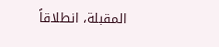المقبلة، انطلاقاً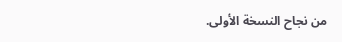من نجاح النسخة الأولى.